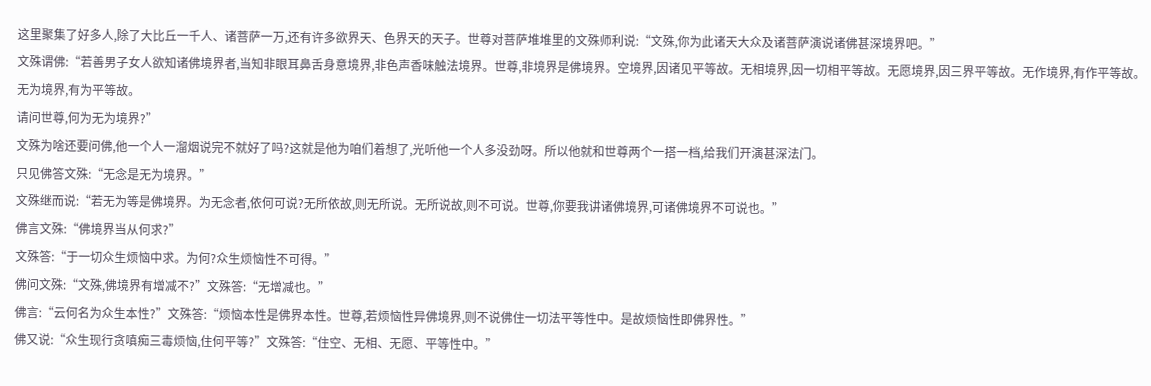这里聚集了好多人,除了大比丘一千人、诸菩萨一万,还有许多欲界天、色界天的天子。世尊对菩萨堆堆里的文殊师利说:“文殊,你为此诸天大众及诸菩萨演说诸佛甚深境界吧。”
文殊谓佛:“若善男子女人欲知诸佛境界者,当知非眼耳鼻舌身意境界,非色声香味触法境界。世尊,非境界是佛境界。空境界,因诸见平等故。无相境界,因一切相平等故。无愿境界,因三界平等故。无作境界,有作平等故。无为境界,有为平等故。
请问世尊,何为无为境界?”
文殊为啥还要问佛,他一个人一溜烟说完不就好了吗?这就是他为咱们着想了,光听他一个人多没劲呀。所以他就和世尊两个一搭一档,给我们开演甚深法门。
只见佛答文殊:“无念是无为境界。”
文殊继而说:“若无为等是佛境界。为无念者,依何可说?无所依故,则无所说。无所说故,则不可说。世尊,你要我讲诸佛境界,可诸佛境界不可说也。”
佛言文殊:“佛境界当从何求?”
文殊答:“于一切众生烦恼中求。为何?众生烦恼性不可得。”
佛问文殊:“文殊,佛境界有增减不?”文殊答:“无增减也。”
佛言:“云何名为众生本性?”文殊答:“烦恼本性是佛界本性。世尊,若烦恼性异佛境界,则不说佛住一切法平等性中。是故烦恼性即佛界性。”
佛又说:“众生现行贪嗔痴三毒烦恼,住何平等?”文殊答:“住空、无相、无愿、平等性中。”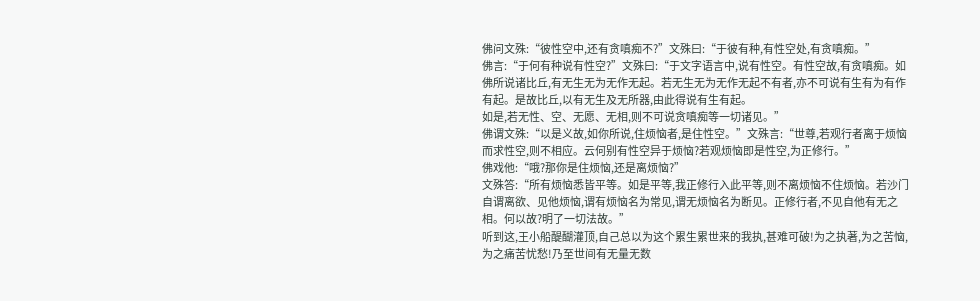佛问文殊:“彼性空中,还有贪嗔痴不?”文殊曰:“于彼有种,有性空处,有贪嗔痴。”
佛言:“于何有种说有性空?”文殊曰:“于文字语言中,说有性空。有性空故,有贪嗔痴。如佛所说诸比丘,有无生无为无作无起。若无生无为无作无起不有者,亦不可说有生有为有作有起。是故比丘,以有无生及无所器,由此得说有生有起。
如是,若无性、空、无愿、无相,则不可说贪嗔痴等一切诸见。”
佛谓文殊:“以是义故,如你所说,住烦恼者,是住性空。”文殊言:“世尊,若观行者离于烦恼而求性空,则不相应。云何别有性空异于烦恼?若观烦恼即是性空,为正修行。”
佛戏他:“哦?那你是住烦恼,还是离烦恼?”
文殊答:“所有烦恼悉皆平等。如是平等,我正修行入此平等,则不离烦恼不住烦恼。若沙门自谓离欲、见他烦恼,谓有烦恼名为常见,谓无烦恼名为断见。正修行者,不见自他有无之相。何以故?明了一切法故。”
听到这,王小船醍醐灌顶,自己总以为这个累生累世来的我执,甚难可破!为之执著,为之苦恼,为之痛苦忧愁!乃至世间有无量无数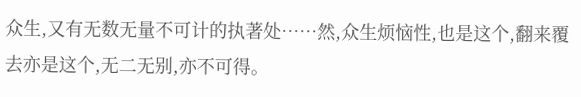众生,又有无数无量不可计的执著处……然,众生烦恼性,也是这个,翻来覆去亦是这个,无二无别,亦不可得。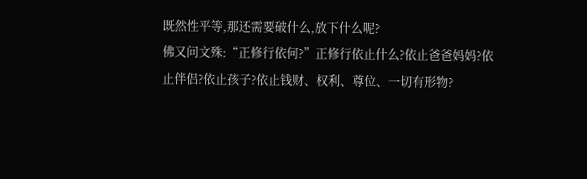既然性平等,那还需要破什么,放下什么呢?
佛又问文殊:“正修行依何?”正修行依止什么?依止爸爸妈妈?依止伴侣?依止孩子?依止钱财、权利、尊位、一切有形物?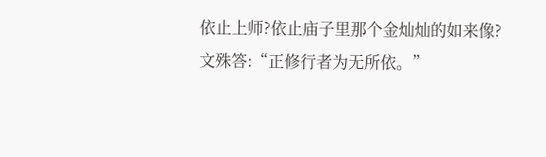依止上师?依止庙子里那个金灿灿的如来像?
文殊答:“正修行者为无所依。”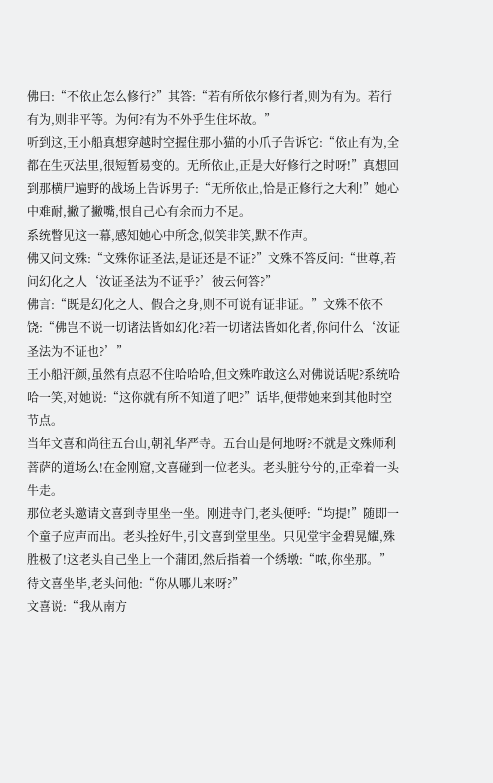佛曰:“不依止怎么修行?”其答:“若有所依尔修行者,则为有为。若行有为,则非平等。为何?有为不外乎生住坏故。”
听到这,王小船真想穿越时空握住那小猫的小爪子告诉它:“依止有为,全都在生灭法里,很短暂易变的。无所依止,正是大好修行之时呀!”真想回到那横尸遍野的战场上告诉男子:“无所依止,恰是正修行之大利!”她心中难耐,撇了撇嘴,恨自己心有余而力不足。
系统瞥见这一幕,感知她心中所念,似笑非笑,默不作声。
佛又问文殊:“文殊你证圣法,是证还是不证?”文殊不答反问:“世尊,若问幻化之人‘汝证圣法为不证乎?’彼云何答?”
佛言:“既是幻化之人、假合之身,则不可说有证非证。”文殊不依不饶:“佛岂不说一切诸法皆如幻化?若一切诸法皆如化者,你问什么‘汝证圣法为不证也?’”
王小船汗颜,虽然有点忍不住哈哈哈,但文殊咋敢这么对佛说话呢?系统哈哈一笑,对她说:“这你就有所不知道了吧?”话毕,便带她来到其他时空节点。
当年文喜和尚往五台山,朝礼华严寺。五台山是何地呀?不就是文殊师利菩萨的道场么!在金刚窟,文喜碰到一位老头。老头脏兮兮的,正牵着一头牛走。
那位老头邀请文喜到寺里坐一坐。刚进寺门,老头便呼:“均提!”随即一个童子应声而出。老头拴好牛,引文喜到堂里坐。只见堂宇金碧晃耀,殊胜极了!这老头自己坐上一个蒲团,然后指着一个绣墩:“哝,你坐那。”
待文喜坐毕,老头问他:“你从哪儿来呀?”
文喜说:“我从南方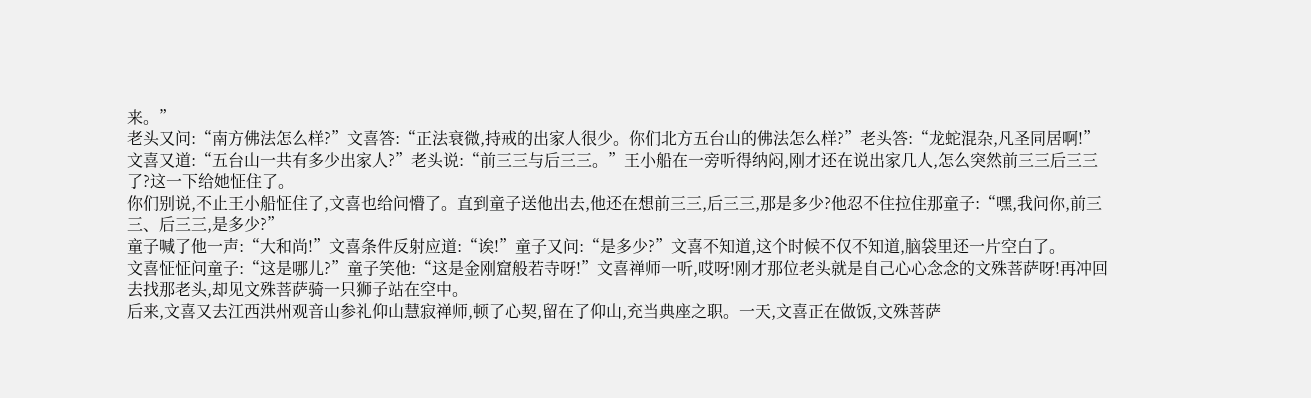来。”
老头又问:“南方佛法怎么样?”文喜答:“正法衰微,持戒的出家人很少。你们北方五台山的佛法怎么样?”老头答:“龙蛇混杂,凡圣同居啊!”
文喜又道:“五台山一共有多少出家人?”老头说:“前三三与后三三。”王小船在一旁听得纳闷,刚才还在说出家几人,怎么突然前三三后三三了?这一下给她怔住了。
你们别说,不止王小船怔住了,文喜也给问懵了。直到童子送他出去,他还在想前三三,后三三,那是多少?他忍不住拉住那童子:“嘿,我问你,前三三、后三三,是多少?”
童子喊了他一声:“大和尚!”文喜条件反射应道:“诶!”童子又问:“是多少?”文喜不知道,这个时候不仅不知道,脑袋里还一片空白了。
文喜怔怔问童子:“这是哪儿?”童子笑他:“这是金刚窟般若寺呀!”文喜禅师一听,哎呀!刚才那位老头就是自己心心念念的文殊菩萨呀!再冲回去找那老头,却见文殊菩萨骑一只狮子站在空中。
后来,文喜又去江西洪州观音山参礼仰山慧寂禅师,顿了心契,留在了仰山,充当典座之职。一天,文喜正在做饭,文殊菩萨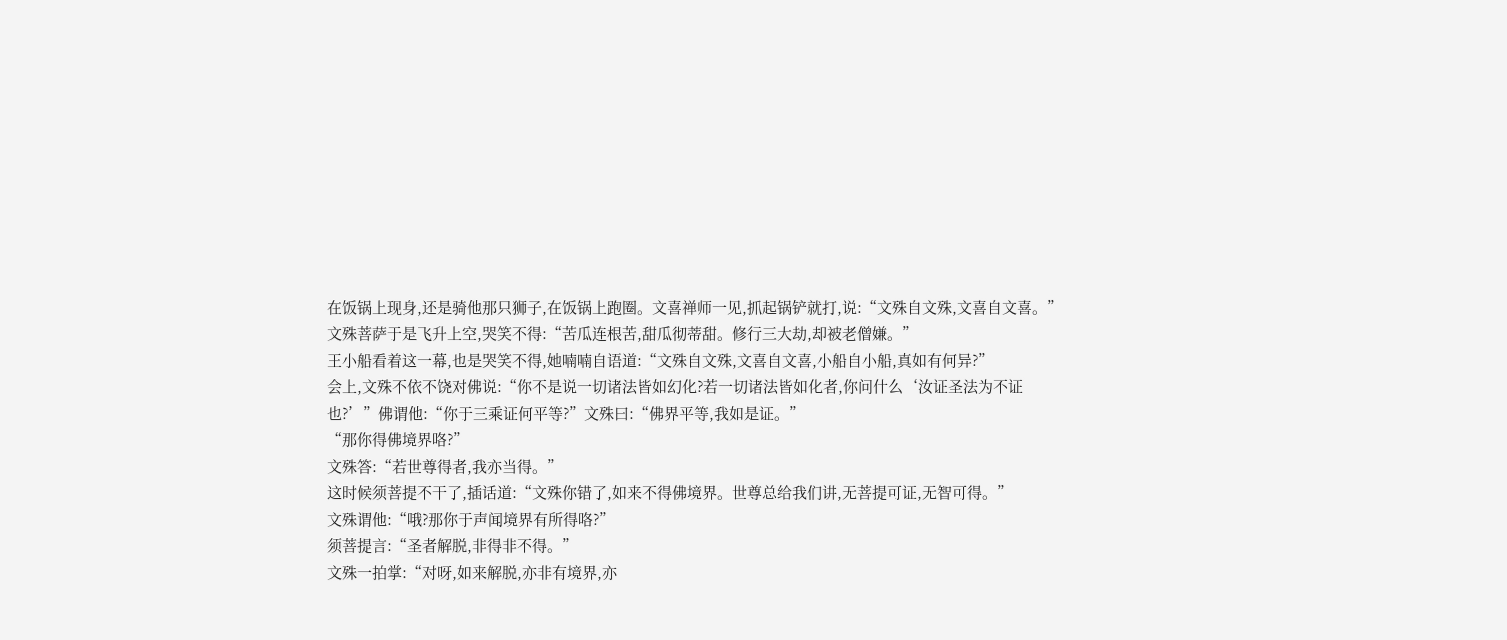在饭锅上现身,还是骑他那只狮子,在饭锅上跑圈。文喜禅师一见,抓起锅铲就打,说:“文殊自文殊,文喜自文喜。”
文殊菩萨于是飞升上空,哭笑不得:“苦瓜连根苦,甜瓜彻蒂甜。修行三大劫,却被老僧嫌。”
王小船看着这一幕,也是哭笑不得,她喃喃自语道:“文殊自文殊,文喜自文喜,小船自小船,真如有何异?”
会上,文殊不依不饶对佛说:“你不是说一切诸法皆如幻化?若一切诸法皆如化者,你问什么‘汝证圣法为不证也?’”佛谓他:“你于三乘证何平等?”文殊曰:“佛界平等,我如是证。”
“那你得佛境界咯?”
文殊答:“若世尊得者,我亦当得。”
这时候须菩提不干了,插话道:“文殊你错了,如来不得佛境界。世尊总给我们讲,无菩提可证,无智可得。”
文殊谓他:“哦?那你于声闻境界有所得咯?”
须菩提言:“圣者解脱,非得非不得。”
文殊一拍掌:“对呀,如来解脱,亦非有境界,亦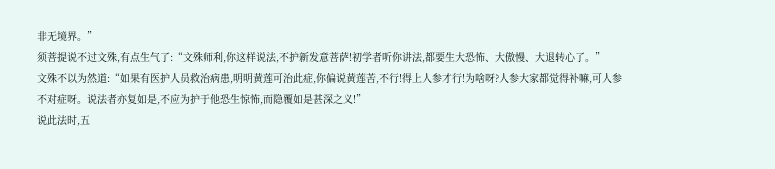非无境界。”
须菩提说不过文殊,有点生气了:“文殊师利,你这样说法,不护新发意菩萨!初学者听你讲法,都要生大恐怖、大傲慢、大退转心了。”
文殊不以为然道:“如果有医护人员救治病患,明明黄莲可治此症,你偏说黄莲苦,不行!得上人参才行!为啥呀?人参大家都觉得补嘛,可人参不对症呀。说法者亦复如是,不应为护于他恐生惊怖,而隐覆如是甚深之义!”
说此法时,五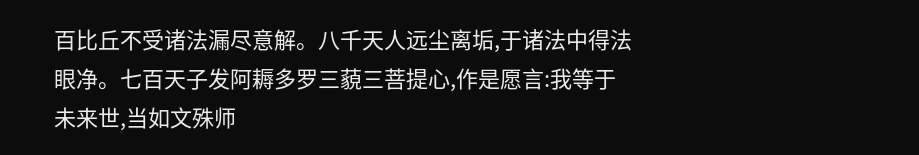百比丘不受诸法漏尽意解。八千天人远尘离垢,于诸法中得法眼净。七百天子发阿耨多罗三藐三菩提心,作是愿言:我等于未来世,当如文殊师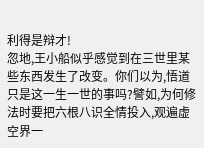利得是辩才!
忽地,王小船似乎感觉到在三世里某些东西发生了改变。你们以为,悟道只是这一生一世的事吗?譬如,为何修法时要把六根八识全情投入,观遍虚空界一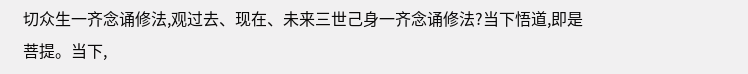切众生一齐念诵修法,观过去、现在、未来三世己身一齐念诵修法?当下悟道,即是菩提。当下,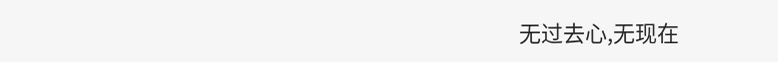无过去心,无现在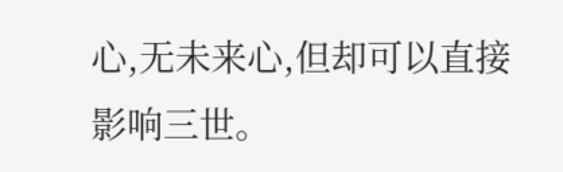心,无未来心,但却可以直接影响三世。